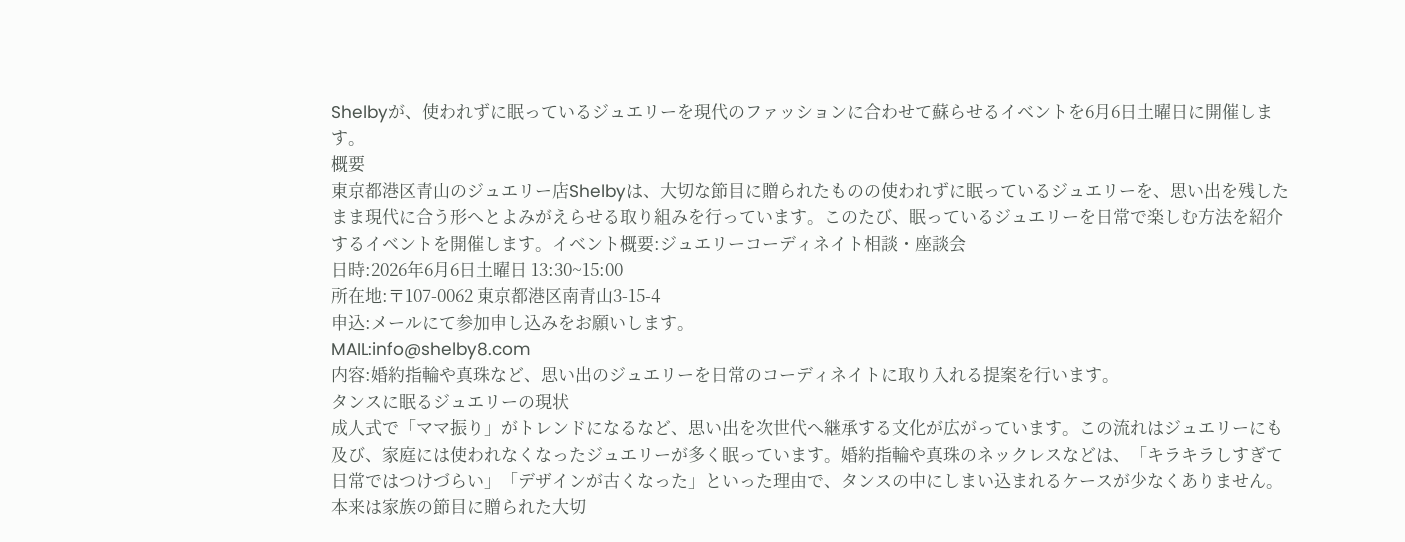Shelbyが、使われずに眠っているジュエリーを現代のファッションに合わせて蘇らせるイベントを6月6日土曜日に開催します。
概要
東京都港区青山のジュエリー店Shelbyは、大切な節目に贈られたものの使われずに眠っているジュエリーを、思い出を残したまま現代に合う形へとよみがえらせる取り組みを行っています。このたび、眠っているジュエリーを日常で楽しむ方法を紹介するイベントを開催します。イベント概要:ジュエリーコーディネイト相談・座談会
日時:2026年6月6日土曜日 13:30~15:00
所在地:〒107-0062 東京都港区南青山3-15-4
申込:メールにて参加申し込みをお願いします。
MAIL:info@shelby8.com
内容:婚約指輪や真珠など、思い出のジュエリーを日常のコーディネイトに取り入れる提案を行います。
タンスに眠るジュエリーの現状
成人式で「ママ振り」がトレンドになるなど、思い出を次世代へ継承する文化が広がっています。この流れはジュエリーにも及び、家庭には使われなくなったジュエリーが多く眠っています。婚約指輪や真珠のネックレスなどは、「キラキラしすぎて日常ではつけづらい」「デザインが古くなった」といった理由で、タンスの中にしまい込まれるケースが少なくありません。本来は家族の節目に贈られた大切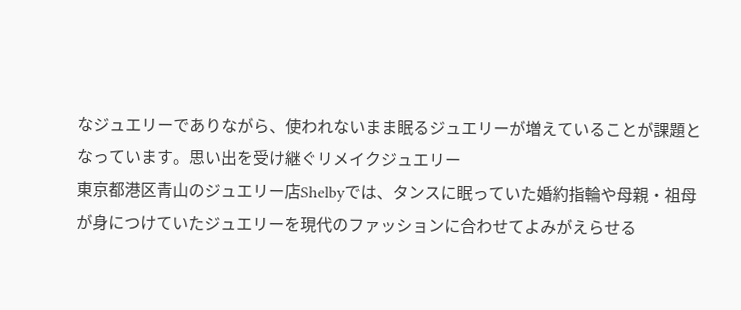なジュエリーでありながら、使われないまま眠るジュエリーが増えていることが課題となっています。思い出を受け継ぐリメイクジュエリー
東京都港区青山のジュエリー店Shelbyでは、タンスに眠っていた婚約指輪や母親・祖母が身につけていたジュエリーを現代のファッションに合わせてよみがえらせる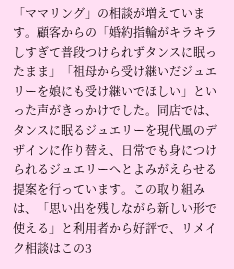「ママリング」の相談が増えています。顧客からの「婚約指輪がキラキラしすぎて普段つけられずタンスに眠ったまま」「祖母から受け継いだジュエリーを娘にも受け継いでほしい」といった声がきっかけでした。同店では、タンスに眠るジュエリーを現代風のデザインに作り替え、日常でも身につけられるジュエリーへとよみがえらせる提案を行っています。この取り組みは、「思い出を残しながら新しい形で使える」と利用者から好評で、リメイク相談はこの3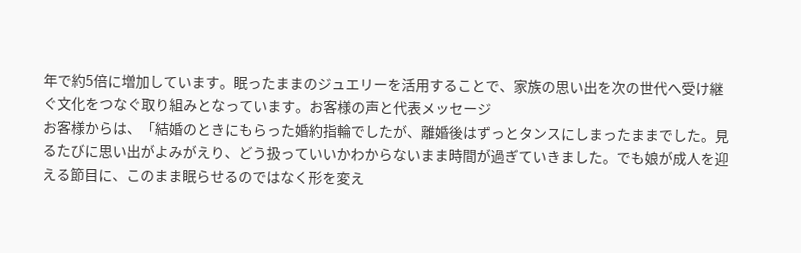年で約5倍に増加しています。眠ったままのジュエリーを活用することで、家族の思い出を次の世代へ受け継ぐ文化をつなぐ取り組みとなっています。お客様の声と代表メッセージ
お客様からは、「結婚のときにもらった婚約指輪でしたが、離婚後はずっとタンスにしまったままでした。見るたびに思い出がよみがえり、どう扱っていいかわからないまま時間が過ぎていきました。でも娘が成人を迎える節目に、このまま眠らせるのではなく形を変え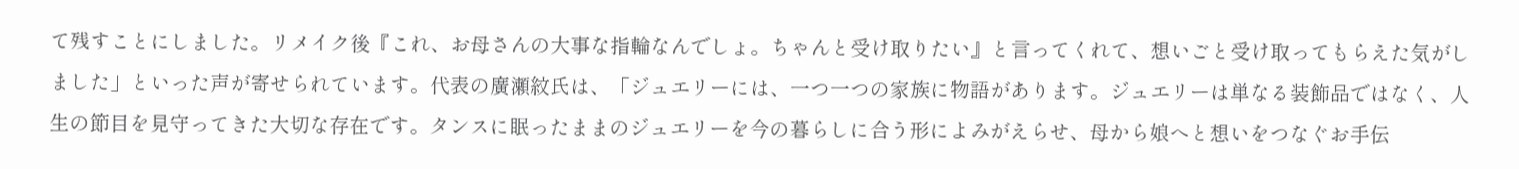て残すことにしました。リメイク後『これ、お母さんの大事な指輪なんでしょ。ちゃんと受け取りたい』と言ってくれて、想いごと受け取ってもらえた気がしました」といった声が寄せられています。代表の廣瀬紋氏は、「ジュエリーには、一つ一つの家族に物語があります。ジュエリーは単なる装飾品ではなく、人生の節目を見守ってきた大切な存在です。タンスに眠ったままのジュエリーを今の暮らしに合う形によみがえらせ、母から娘へと想いをつなぐお手伝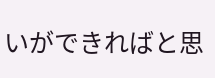いができればと思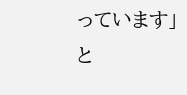っています」と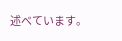述べています。